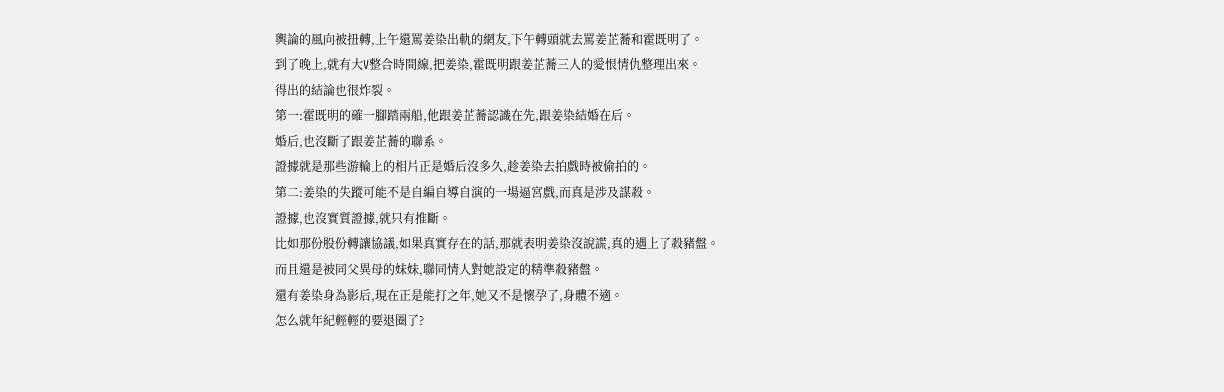輿論的風向被扭轉,上午還罵姜染出軌的網友,下午轉頭就去罵姜芷蕎和霍既明了。
到了晚上,就有大V整合時間線,把姜染,霍既明跟姜芷蕎三人的愛恨情仇整理出來。
得出的結論也很炸裂。
第一:霍既明的確一腳踏兩船,他跟姜芷蕎認識在先,跟姜染結婚在后。
婚后,也沒斷了跟姜芷蕎的聯系。
證據就是那些游輪上的相片正是婚后沒多久,趁姜染去拍戲時被偷拍的。
第二:姜染的失蹤可能不是自編自導自演的一場逼宮戲,而真是涉及謀殺。
證據,也沒實質證據,就只有推斷。
比如那份股份轉讓協議,如果真實存在的話,那就表明姜染沒說謊,真的遇上了殺豬盤。
而且還是被同父異母的妹妹,聯同情人對她設定的精準殺豬盤。
還有姜染身為影后,現在正是能打之年,她又不是懷孕了,身體不適。
怎么就年紀輕輕的要退圈了?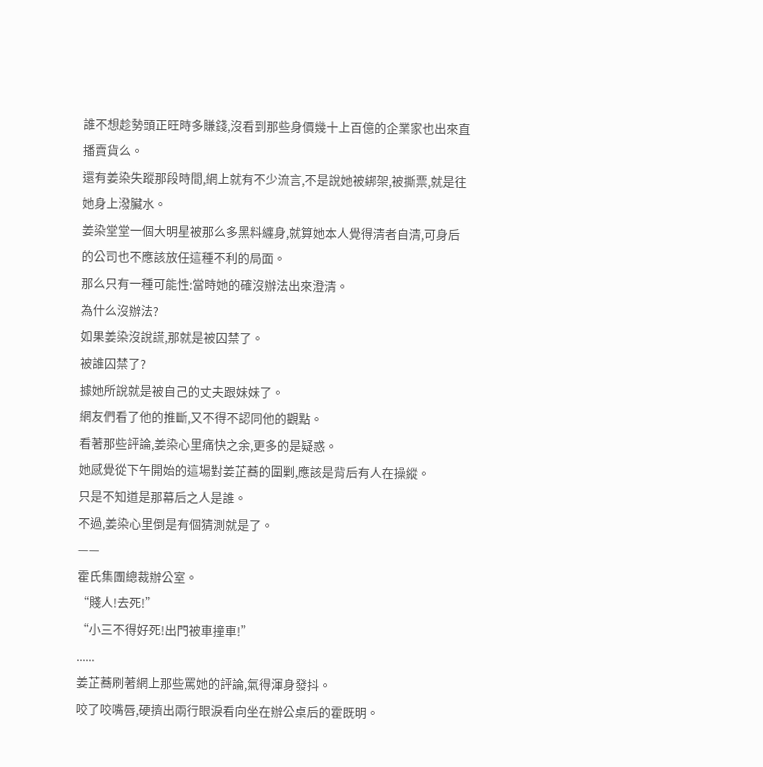誰不想趁勢頭正旺時多賺錢,沒看到那些身價幾十上百億的企業家也出來直播賣貨么。
還有姜染失蹤那段時間,網上就有不少流言,不是說她被綁架,被撕票,就是往她身上潑臟水。
姜染堂堂一個大明星被那么多黑料纏身,就算她本人覺得清者自清,可身后的公司也不應該放任這種不利的局面。
那么只有一種可能性:當時她的確沒辦法出來澄清。
為什么沒辦法?
如果姜染沒說謊,那就是被囚禁了。
被誰囚禁了?
據她所說就是被自己的丈夫跟妹妹了。
網友們看了他的推斷,又不得不認同他的觀點。
看著那些評論,姜染心里痛快之余,更多的是疑惑。
她感覺從下午開始的這場對姜芷蕎的圍剿,應該是背后有人在操縱。
只是不知道是那幕后之人是誰。
不過,姜染心里倒是有個猜測就是了。
——
霍氏集團總裁辦公室。
“賤人!去死!”
“小三不得好死!出門被車撞車!”
......
姜芷蕎刷著網上那些罵她的評論,氣得渾身發抖。
咬了咬嘴唇,硬擠出兩行眼淚看向坐在辦公桌后的霍既明。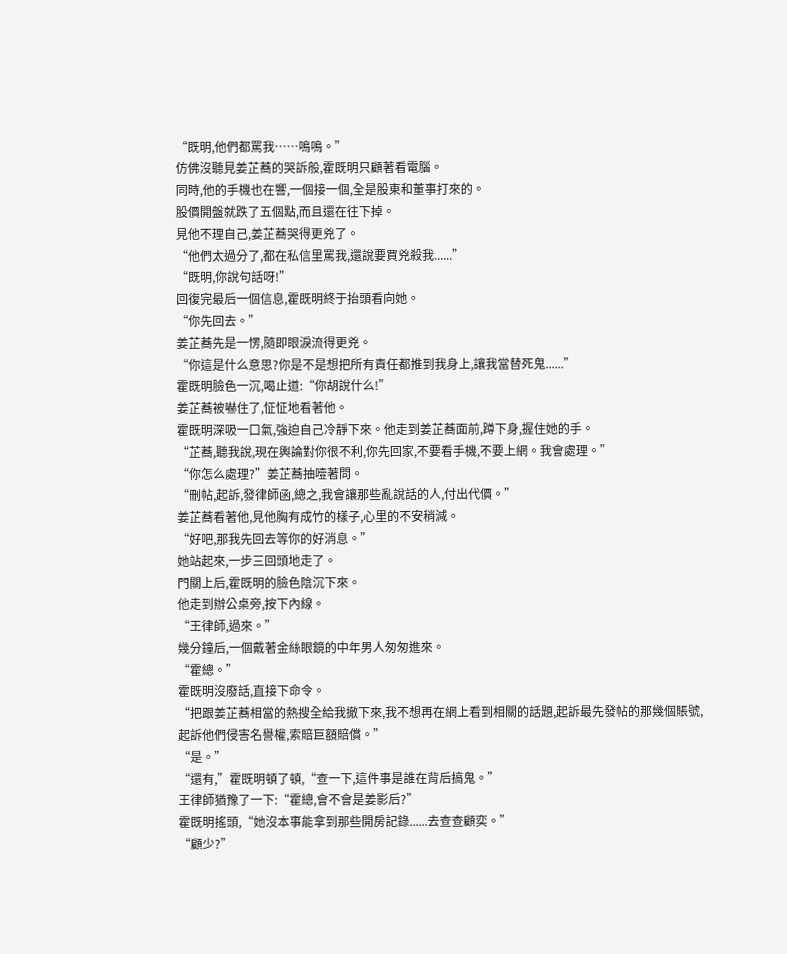“既明,他們都罵我……鳴鳴。”
仿佛沒聽見姜芷蕎的哭訴般,霍既明只顧著看電腦。
同時,他的手機也在響,一個接一個,全是股東和董事打來的。
股價開盤就跌了五個點,而且還在往下掉。
見他不理自己,姜芷蕎哭得更兇了。
“他們太過分了,都在私信里罵我,還說要買兇殺我......”
“既明,你說句話呀!”
回復完最后一個信息,霍既明終于抬頭看向她。
“你先回去。”
姜芷蕎先是一愣,隨即眼淚流得更兇。
“你這是什么意思?你是不是想把所有責任都推到我身上,讓我當替死鬼......”
霍既明臉色一沉,喝止道:“你胡說什么!”
姜芷蕎被嚇住了,怔怔地看著他。
霍既明深吸一口氣,強迫自己冷靜下來。他走到姜芷蕎面前,蹲下身,握住她的手。
“芷蕎,聽我說,現在輿論對你很不利,你先回家,不要看手機,不要上網。我會處理。”
“你怎么處理?”姜芷蕎抽噎著問。
“刪帖,起訴,發律師函,總之,我會讓那些亂說話的人,付出代價。”
姜芷蕎看著他,見他胸有成竹的樣子,心里的不安稍減。
“好吧,那我先回去等你的好消息。”
她站起來,一步三回頭地走了。
門關上后,霍既明的臉色陰沉下來。
他走到辦公桌旁,按下內線。
“王律師,過來。”
幾分鐘后,一個戴著金絲眼鏡的中年男人匆匆進來。
“霍總。”
霍既明沒廢話,直接下命令。
“把跟姜芷蕎相當的熱搜全給我撤下來,我不想再在網上看到相關的話題,起訴最先發帖的那幾個賬號,起訴他們侵害名譽權,索賠巨額賠償。”
“是。”
“還有,”霍既明頓了頓,“查一下,這件事是誰在背后搞鬼。”
王律師猶豫了一下:“霍總,會不會是姜影后?”
霍既明搖頭,“她沒本事能拿到那些開房記錄......去查查顧奕。”
“顧少?”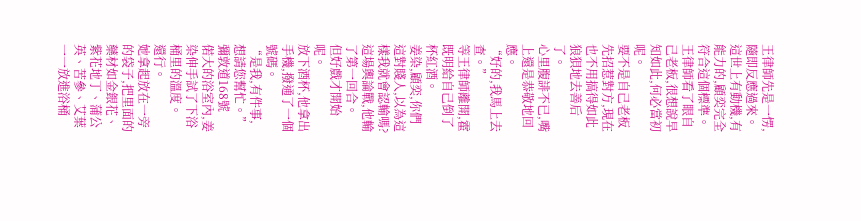王律師先是一愣,隨即反應過來。
這世上有動機,有能力的,顧奕完全符合這個標準。
王律師看了眼自己老板,很想說早知如此,何必當初呢。
要不是自己老板先招惹對方,現在也不用搞得如此狼狽地去善后了。
心里腹誹不已,嘴上還是恭敬地回應。
“好的,我馬上去查。”
等王律師離開,霍既明給自己倒了杯紅酒。
姜染,顧奕,你們這對賤人,以為這樣我就會認輸嗎?
這場輿論戰,他輸了第一回合。
但好戲才開始呢。
放下酒杯,他拿出手機,撥通了一個號碼。
“是我,有件事,想請您幫忙。”
彌敦道168號
偌大的浴室內,姜染伸手試了下浴桶里的溫度。
還行。
她拿起放在一旁的袋子,把里面的藥材如金銀花、紫花地丁、蒲公英、苦參、艾葉一一放進浴桶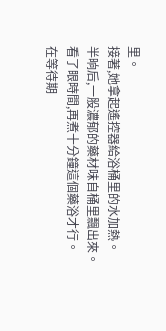里。
接著,她拿起遙控器給浴桶里的水加熱。
半晌后,一股濃郁的藥材味自桶里飄出來。
看了眼時間,再煮十分鐘這個藥浴才行。
在等待期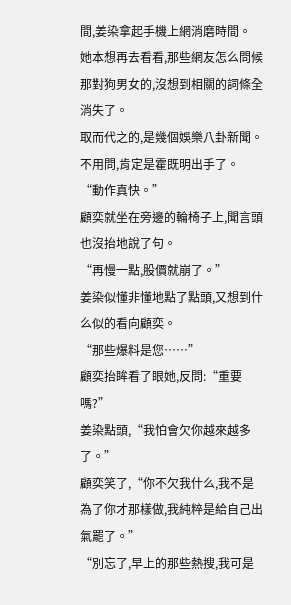間,姜染拿起手機上網消磨時間。
她本想再去看看,那些網友怎么問候那對狗男女的,沒想到相關的詞條全消失了。
取而代之的,是幾個娛樂八卦新聞。
不用問,肯定是霍既明出手了。
“動作真快。”
顧奕就坐在旁邊的輪椅子上,聞言頭也沒抬地說了句。
“再慢一點,股價就崩了。”
姜染似懂非懂地點了點頭,又想到什么似的看向顧奕。
“那些爆料是您……”
顧奕抬眸看了眼她,反問:“重要嗎?”
姜染點頭,“我怕會欠你越來越多了。”
顧奕笑了,“你不欠我什么,我不是為了你才那樣做,我純粹是給自己出氣罷了。”
“別忘了,早上的那些熱搜,我可是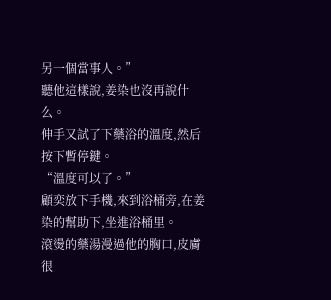另一個當事人。”
聽他這樣說,姜染也沒再說什么。
伸手又試了下藥浴的溫度,然后按下暫停鍵。
“溫度可以了。”
顧奕放下手機,來到浴桶旁,在姜染的幫助下,坐進浴桶里。
滾燙的藥湯漫過他的胸口,皮膚很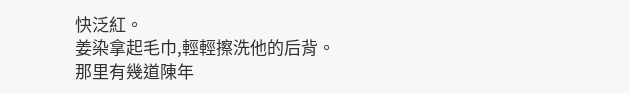快泛紅。
姜染拿起毛巾,輕輕擦洗他的后背。
那里有幾道陳年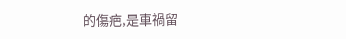的傷疤,是車禍留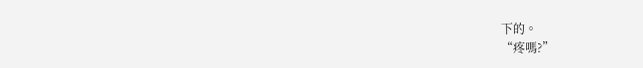下的。
“疼嗎?”